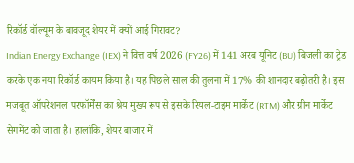रिकॉर्ड वॉल्यूम के बावजूद शेयर में क्यों आई गिरावट?
Indian Energy Exchange (IEX) ने वित्त वर्ष 2026 (FY26) में 141 अरब यूनिट (BU) बिजली का ट्रेड करके एक नया रिकॉर्ड कायम किया है। यह पिछले साल की तुलना में 17% की शानदार बढ़ोतरी है। इस मजबूत ऑपरेशनल परफॉर्मेंस का श्रेय मुख्य रूप से इसके रियल-टाइम मार्केट (RTM) और ग्रीन मार्केट सेगमेंट को जाता है। हालांकि, शेयर बाजार में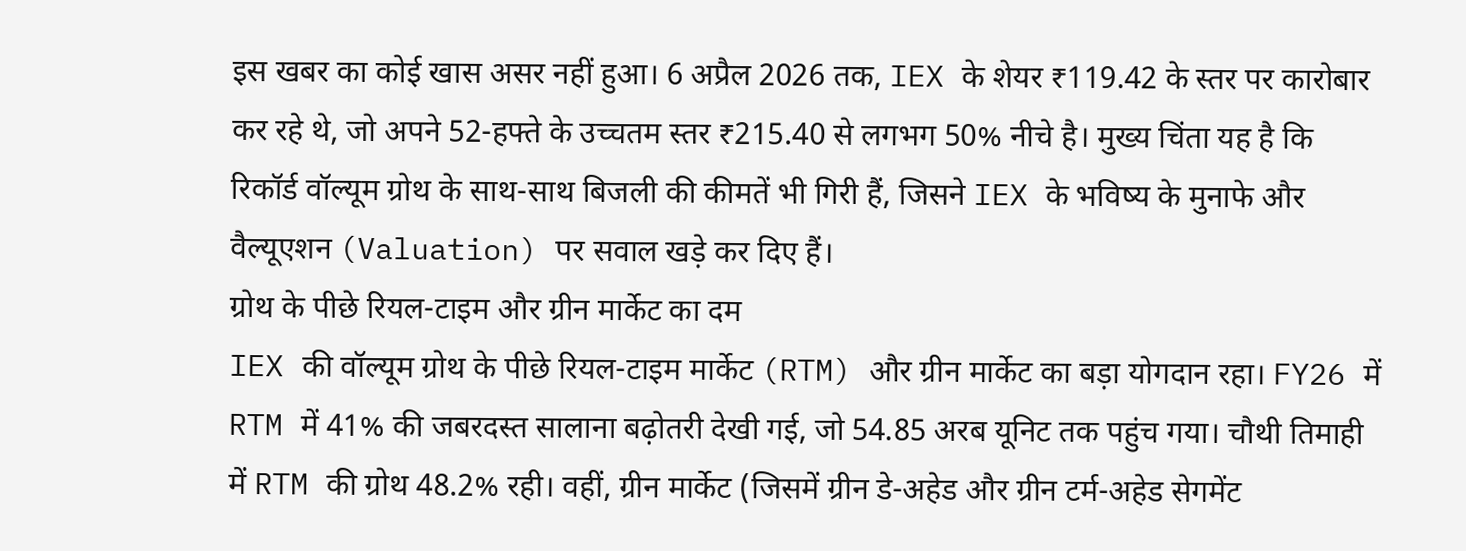इस खबर का कोई खास असर नहीं हुआ। 6 अप्रैल 2026 तक, IEX के शेयर ₹119.42 के स्तर पर कारोबार कर रहे थे, जो अपने 52-हफ्ते के उच्चतम स्तर ₹215.40 से लगभग 50% नीचे है। मुख्य चिंता यह है कि रिकॉर्ड वॉल्यूम ग्रोथ के साथ-साथ बिजली की कीमतें भी गिरी हैं, जिसने IEX के भविष्य के मुनाफे और वैल्यूएशन (Valuation) पर सवाल खड़े कर दिए हैं।
ग्रोथ के पीछे रियल-टाइम और ग्रीन मार्केट का दम
IEX की वॉल्यूम ग्रोथ के पीछे रियल-टाइम मार्केट (RTM) और ग्रीन मार्केट का बड़ा योगदान रहा। FY26 में RTM में 41% की जबरदस्त सालाना बढ़ोतरी देखी गई, जो 54.85 अरब यूनिट तक पहुंच गया। चौथी तिमाही में RTM की ग्रोथ 48.2% रही। वहीं, ग्रीन मार्केट (जिसमें ग्रीन डे-अहेड और ग्रीन टर्म-अहेड सेगमेंट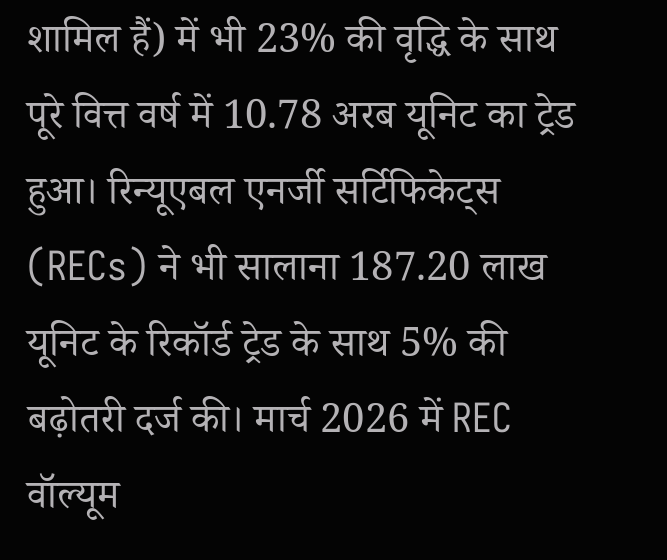शामिल हैं) में भी 23% की वृद्धि के साथ पूरे वित्त वर्ष में 10.78 अरब यूनिट का ट्रेड हुआ। रिन्यूएबल एनर्जी सर्टिफिकेट्स (RECs) ने भी सालाना 187.20 लाख यूनिट के रिकॉर्ड ट्रेड के साथ 5% की बढ़ोतरी दर्ज की। मार्च 2026 में REC वॉल्यूम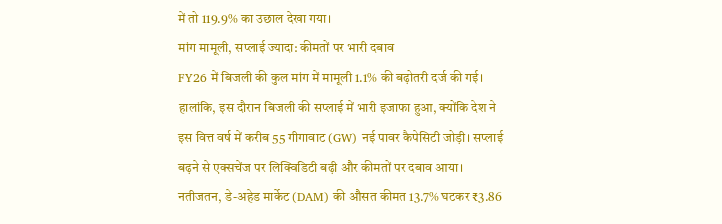में तो 119.9% का उछाल देखा गया।
मांग मामूली, सप्लाई ज्यादा: कीमतों पर भारी दबाव
FY26 में बिजली की कुल मांग में मामूली 1.1% की बढ़ोतरी दर्ज की गई। हालांकि, इस दौरान बिजली की सप्लाई में भारी इजाफा हुआ, क्योंकि देश ने इस वित्त वर्ष में करीब 55 गीगावाट (GW) नई पावर कैपेसिटी जोड़ी। सप्लाई बढ़ने से एक्सचेंज पर लिक्विडिटी बढ़ी और कीमतों पर दबाव आया। नतीजतन, डे-अहेड मार्केट (DAM) की औसत कीमत 13.7% घटकर ₹3.86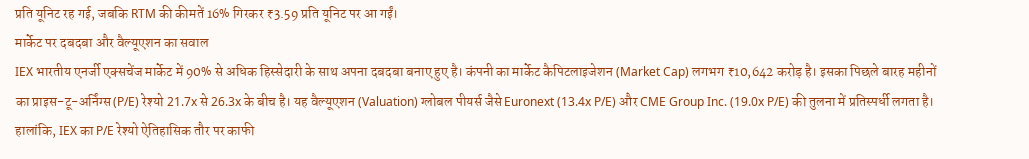प्रति यूनिट रह गई, जबकि RTM की कीमतें 16% गिरकर ₹3.59 प्रति यूनिट पर आ गईं।
मार्केट पर दबदबा और वैल्यूएशन का सवाल
IEX भारतीय एनर्जी एक्सचेंज मार्केट में 90% से अधिक हिस्सेदारी के साथ अपना दबदबा बनाए हुए है। कंपनी का मार्केट कैपिटलाइजेशन (Market Cap) लगभग ₹10,642 करोड़ है। इसका पिछले बारह महीनों का प्राइस-टू-अर्निंग्स (P/E) रेश्यो 21.7x से 26.3x के बीच है। यह वैल्यूएशन (Valuation) ग्लोबल पीयर्स जैसे Euronext (13.4x P/E) और CME Group Inc. (19.0x P/E) की तुलना में प्रतिस्पर्धी लगता है। हालांकि, IEX का P/E रेश्यो ऐतिहासिक तौर पर काफी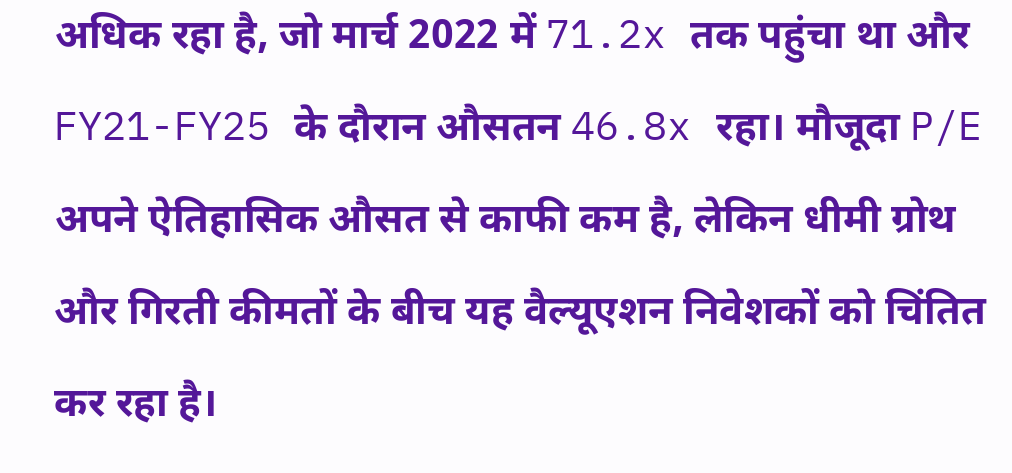अधिक रहा है, जो मार्च 2022 में 71.2x तक पहुंचा था और FY21-FY25 के दौरान औसतन 46.8x रहा। मौजूदा P/E अपने ऐतिहासिक औसत से काफी कम है, लेकिन धीमी ग्रोथ और गिरती कीमतों के बीच यह वैल्यूएशन निवेशकों को चिंतित कर रहा है।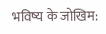भविष्य के जोखिम: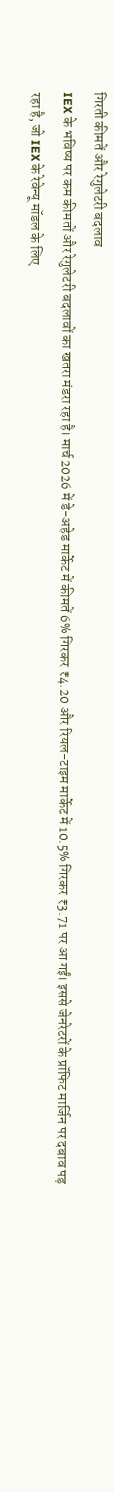गिरती कीमतें और रेगुलेटरी बदलाव
IEX के भविष्य पर कम कीमतों और रेगुलेटरी बदलावों का खतरा मंडरा रहा है। मार्च 2026 में डे-अहेड मार्केट में कीमतें 6% गिरकर ₹4.20 और रियल-टाइम मार्केट में 10.5% गिरकर ₹3.71 पर आ गईं। इससे जेनरेटरों के प्रॉफिट मार्जिन पर दबाव पड़ रहा है, जो IEX के रेवेन्यू मॉडल के लिए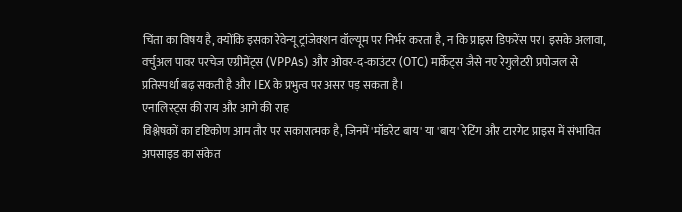चिंता का विषय है, क्योंकि इसका रेवेन्यू ट्रांजेक्शन वॉल्यूम पर निर्भर करता है, न कि प्राइस डिफरेंस पर। इसके अलावा, वर्चुअल पावर परचेज एग्रीमेंट्स (VPPAs) और ओवर-द-काउंटर (OTC) मार्केट्स जैसे नए रेगुलेटरी प्रपोजल से प्रतिस्पर्धा बढ़ सकती है और IEX के प्रभुत्व पर असर पड़ सकता है।
एनालिस्ट्स की राय और आगे की राह
विश्लेषकों का दृष्टिकोण आम तौर पर सकारात्मक है, जिनमें 'मॉडरेट बाय' या 'बाय' रेटिंग और टारगेट प्राइस में संभावित अपसाइड का संकेत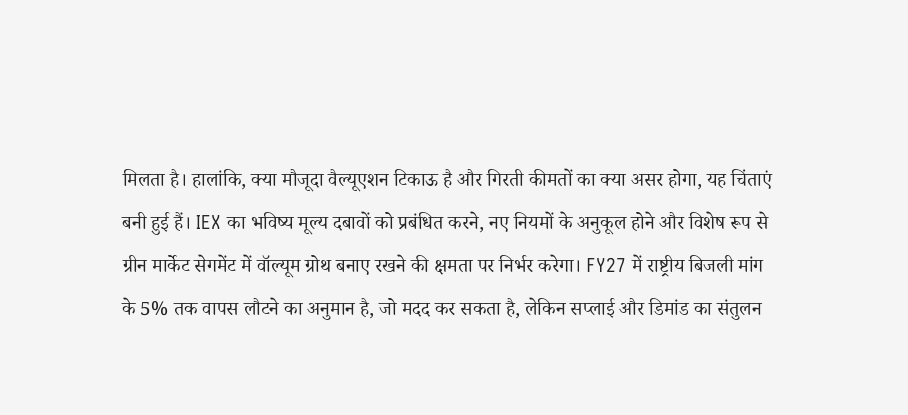मिलता है। हालांकि, क्या मौजूदा वैल्यूएशन टिकाऊ है और गिरती कीमतों का क्या असर होगा, यह चिंताएं बनी हुई हैं। IEX का भविष्य मूल्य दबावों को प्रबंधित करने, नए नियमों के अनुकूल होने और विशेष रूप से ग्रीन मार्केट सेगमेंट में वॉल्यूम ग्रोथ बनाए रखने की क्षमता पर निर्भर करेगा। FY27 में राष्ट्रीय बिजली मांग के 5% तक वापस लौटने का अनुमान है, जो मदद कर सकता है, लेकिन सप्लाई और डिमांड का संतुलन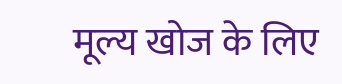मूल्य खोज के लिए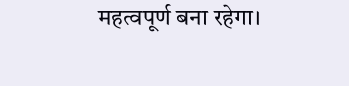महत्वपूर्ण बना रहेगा।